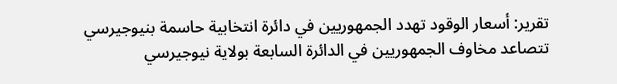تقرير: أسعار الوقود تهدد الجمهوريين في دائرة انتخابية حاسمة بنيوجيرسي
تتصاعد مخاوف الجمهوريين في الدائرة السابعة بولاية نيوجيرسي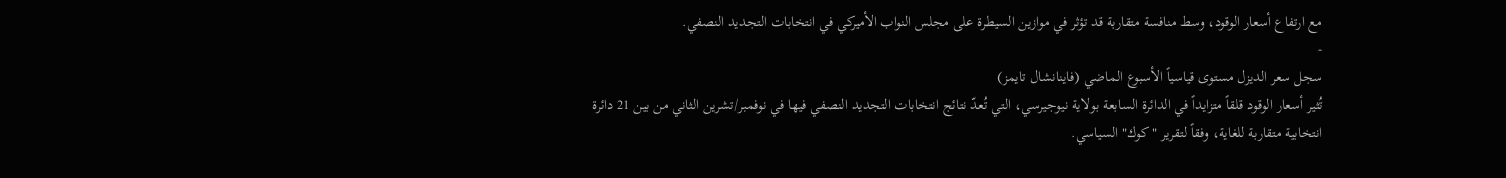مع ارتفاع أسعار الوقود، وسط منافسة متقاربة قد تؤثر في موازين السيطرة على مجلس النواب الأميركي في انتخابات التجديد النصفي.
-
سجل سعر الديزل مستوى قياسياً الأسبوع الماضي (فاينانشال تايمز)
تُثير أسعار الوقود قلقاً متزايداً في الدائرة السابعة بولاية نيوجيرسي، التي تُعدّ نتائج انتخابات التجديد النصفي فيها في نوفمبر/تشرين الثاني من بين 21 دائرة انتخابية متقاربة للغاية، وفقاً لتقرير "كوك" السياسي.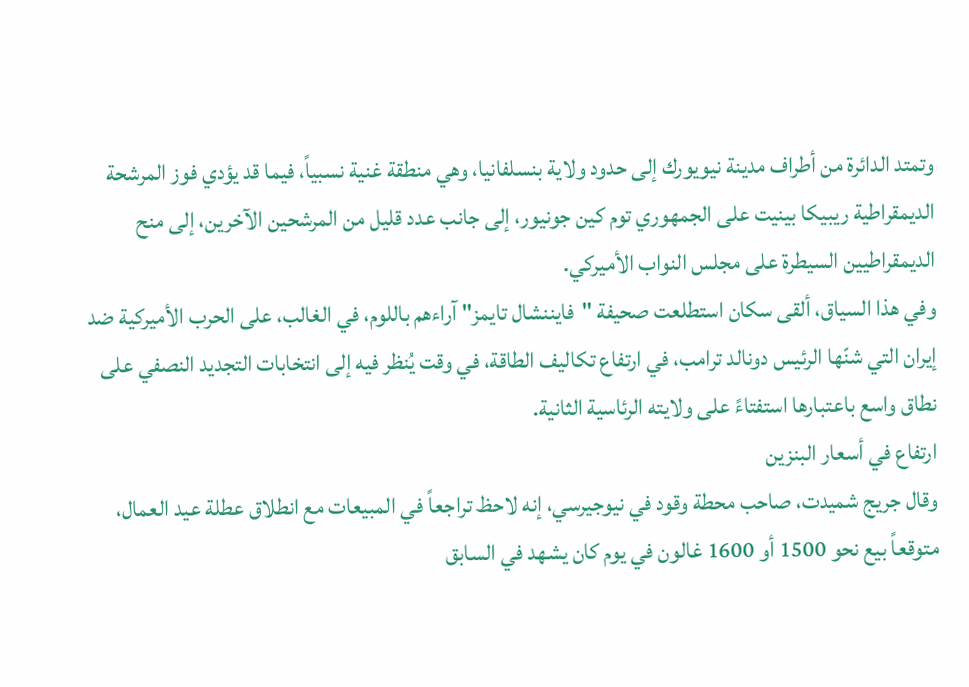وتمتد الدائرة من أطراف مدينة نيويورك إلى حدود ولاية بنسلفانيا، وهي منطقة غنية نسبياً، فيما قد يؤدي فوز المرشحة الديمقراطية ريبيكا بينيت على الجمهوري توم كين جونيور، إلى جانب عدد قليل من المرشحين الآخرين، إلى منح الديمقراطيين السيطرة على مجلس النواب الأميركي.
وفي هذا السياق، ألقى سكان استطلعت صحيفة "فايننشال تايمز" آراءهم باللوم، في الغالب، على الحرب الأميركية ضد إيران التي شنّها الرئيس دونالد ترامب، في ارتفاع تكاليف الطاقة، في وقت يُنظر فيه إلى انتخابات التجديد النصفي على نطاق واسع باعتبارها استفتاءً على ولايته الرئاسية الثانية.
ارتفاع في أسعار البنزين
وقال جريج شميدت، صاحب محطة وقود في نيوجيرسي، إنه لاحظ تراجعاً في المبيعات مع انطلاق عطلة عيد العمال، متوقعاً بيع نحو 1500 أو 1600 غالون في يوم كان يشهد في السابق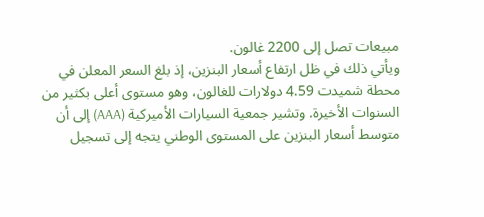مبيعات تصل إلى 2200 غالون.
ويأتي ذلك في ظل ارتفاع أسعار البنزين، إذ بلغ السعر المعلن في محطة شميدت 4.59 دولارات للغالون، وهو مستوى أعلى بكثير من السنوات الأخيرة. وتشير جمعية السيارات الأميركية (AAA) إلى أن متوسط أسعار البنزين على المستوى الوطني يتجه إلى تسجيل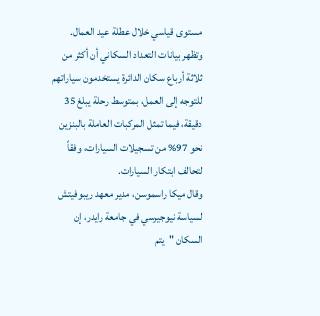مستوى قياسي خلال عطلة عيد العمال.
وتظهر بيانات التعداد السكاني أن أكثر من ثلاثة أرباع سكان الدائرة يستخدمون سياراتهم للتوجه إلى العمل، بمتوسط رحلة يبلغ 35 دقيقة، فيما تمثل المركبات العاملة بالبنزين نحو 97% من تسجيلات السيارات، وفقاً لتحالف ابتكار السيارات.
وقال ميكا راسموسن، مدير معهد ريبوفيتش لسياسة نيوجيرسي في جامعة رايدر، إن السكان "يتم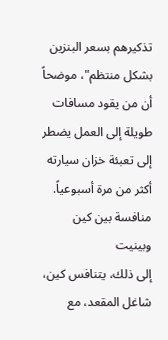تذكيرهم بسعر البنزين بشكل منتظم"، موضحاً أن من يقود مسافات طويلة إلى العمل يضطر إلى تعبئة خزان سيارته أكثر من مرة أسبوعياً.
منافسة بين كين وبينيت
إلى ذلك، يتنافس كين، شاغل المقعد، مع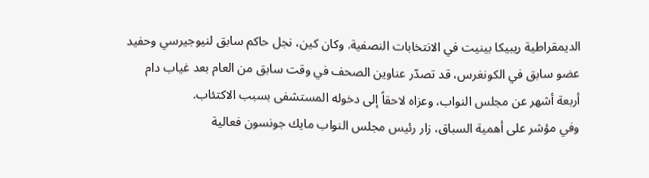الديمقراطية ريبيكا بينيت في الانتخابات النصفية. وكان كين، نجل حاكم سابق لنيوجيرسي وحفيد عضو سابق في الكونغرس، قد تصدّر عناوين الصحف في وقت سابق من العام بعد غياب دام أربعة أشهر عن مجلس النواب، وعزاه لاحقاً إلى دخوله المستشفى بسبب الاكتئاب.
وفي مؤشر على أهمية السباق، زار رئيس مجلس النواب مايك جونسون فعالية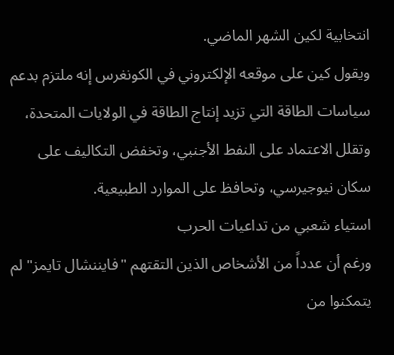انتخابية لكين الشهر الماضي.
ويقول كين على موقعه الإلكتروني في الكونغرس إنه ملتزم بدعم سياسات الطاقة التي تزيد إنتاج الطاقة في الولايات المتحدة، وتقلل الاعتماد على النفط الأجنبي، وتخفض التكاليف على سكان نيوجيرسي، وتحافظ على الموارد الطبيعية.
استياء شعبي من تداعيات الحرب
ورغم أن عدداً من الأشخاص الذين التقتهم "فايننشال تايمز" لم يتمكنوا من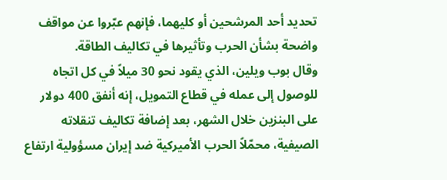تحديد أحد المرشحين أو كليهما، فإنهم عبّروا عن مواقف واضحة بشأن الحرب وتأثيرها في تكاليف الطاقة.
وقال بوب ويلين، الذي يقود نحو 30 ميلاً في كل اتجاه للوصول إلى عمله في قطاع التمويل، إنه أنفق 400 دولار على البنزين خلال الشهر، بعد إضافة تكاليف تنقلاته الصيفية، محمّلاً الحرب الأميركية ضد إيران مسؤولية ارتفاع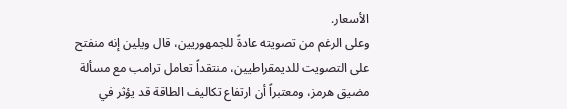الأسعار.
وعلى الرغم من تصويته عادةً للجمهوريين، قال ويلين إنه منفتح على التصويت للديمقراطيين، منتقداً تعامل ترامب مع مسألة مضيق هرمز، ومعتبراً أن ارتفاع تكاليف الطاقة قد يؤثر في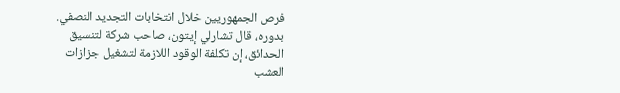فرص الجمهوريين خلال انتخابات التجديد النصفي.
بدوره، قال تشارلي إيتون، صاحب شركة لتنسيق الحدائق، إن تكلفة الوقود اللازمة لتشغيل جزازات العشب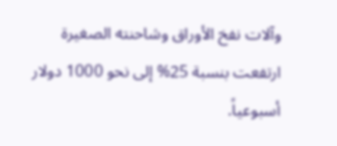وآلات نفخ الأوراق وشاحنته الصغيرة ارتفعت بنسبة 25% إلى نحو 1000 دولار أسبوعياً.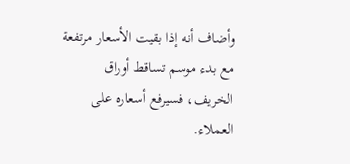وأضاف أنه إذا بقيت الأسعار مرتفعة مع بدء موسم تساقط أوراق الخريف، فسيرفع أسعاره على العملاء.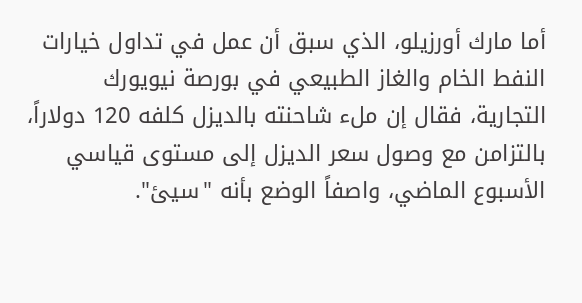أما مارك أورزيلو، الذي سبق أن عمل في تداول خيارات النفط الخام والغاز الطبيعي في بورصة نيويورك التجارية، فقال إن ملء شاحنته بالديزل كلفه 120 دولاراً، بالتزامن مع وصول سعر الديزل إلى مستوى قياسي الأسبوع الماضي، واصفاً الوضع بأنه "سيئ".